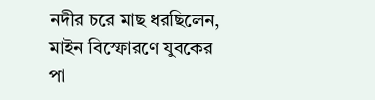নদীর চরে মাছ ধরছিলেন, মাইন বিস্ফোরণে যুবকের পা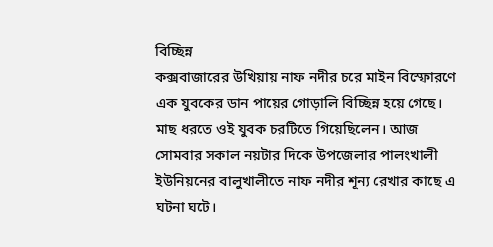বিচ্ছিন্ন
কক্সবাজারের উখিয়ায় নাফ নদীর চরে মাইন বিস্ফোরণে এক যুবকের ডান পায়ের গোড়ালি বিচ্ছিন্ন হয়ে গেছে। মাছ ধরতে ওই যুবক চরটিতে গিয়েছিলেন। আজ সোমবার সকাল নয়টার দিকে উপজেলার পালংখালী ইউনিয়নের বালুখালীতে নাফ নদীর শূন্য রেখার কাছে এ ঘটনা ঘটে।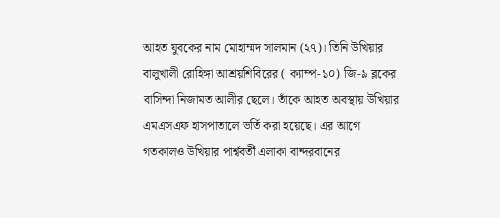আহত যুবকের নাম মোহাম্মদ সালমান (২৭)। তিনি উখিয়ার বালুখালী রোহিঙ্গা আশ্রয়শিবিরের ( ক্যাম্প-১০) জি-৯ ব্লকের বাসিন্দা নিজামত আলীর ছেলে। তাঁকে আহত অবস্থায় উখিয়ার এমএসএফ হাসপাতালে ভর্তি করা হয়েছে। এর আগে গতকালও উখিয়ার পার্শ্ববর্তী এলাকা বান্দরবানের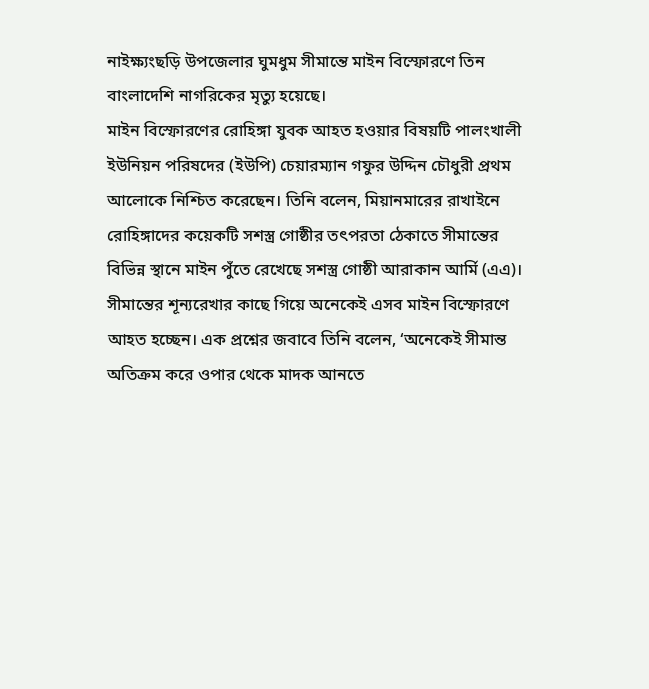নাইক্ষ্যংছড়ি উপজেলার ঘুমধুম সীমান্তে মাইন বিস্ফোরণে তিন বাংলাদেশি নাগরিকের মৃত্যু হয়েছে।
মাইন বিস্ফোরণের রোহিঙ্গা যুবক আহত হওয়ার বিষয়টি পালংখালী ইউনিয়ন পরিষদের (ইউপি) চেয়ারম্যান গফুর উদ্দিন চৌধুরী প্রথম আলোকে নিশ্চিত করেছেন। তিনি বলেন, মিয়ানমারের রাখাইনে রোহিঙ্গাদের কয়েকটি সশস্ত্র গোষ্ঠীর তৎপরতা ঠেকাতে সীমান্তের বিভিন্ন স্থানে মাইন পুঁতে রেখেছে সশস্ত্র গোষ্ঠী আরাকান আর্মি (এএ)। সীমান্তের শূন্যরেখার কাছে গিয়ে অনেকেই এসব মাইন বিস্ফোরণে আহত হচ্ছেন। এক প্রশ্নের জবাবে তিনি বলেন, ‘অনেকেই সীমান্ত অতিক্রম করে ওপার থেকে মাদক আনতে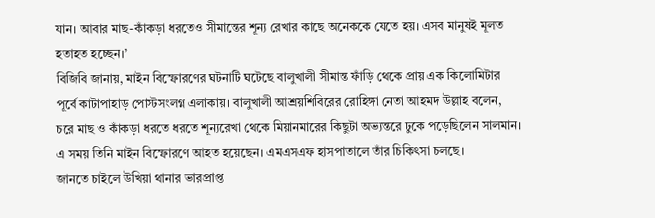যান। আবার মাছ-কাঁকড়া ধরতেও সীমান্তের শূন্য রেখার কাছে অনেককে যেতে হয়। এসব মানুষই মূলত হতাহত হচ্ছেন।’
বিজিবি জানায়, মাইন বিস্ফোরণের ঘটনাটি ঘটেছে বালুখালী সীমান্ত ফাঁড়ি থেকে প্রায় এক কিলোমিটার পূর্বে কাটাপাহাড় পোস্টসংলগ্ন এলাকায়। বালুখালী আশ্রয়শিবিরের রোহিঙ্গা নেতা আহমদ উল্লাহ বলেন, চরে মাছ ও কাঁকড়া ধরতে ধরতে শূন্যরেখা থেকে মিয়ানমারের কিছুটা অভ্যন্তরে ঢুকে পড়েছিলেন সালমান। এ সময় তিনি মাইন বিস্ফোরণে আহত হয়েছেন। এমএসএফ হাসপাতালে তাঁর চিকিৎসা চলছে।
জানতে চাইলে উখিয়া থানার ভারপ্রাপ্ত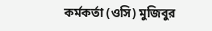কর্মকর্তা (ওসি) মুজিবুর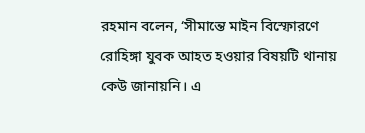রহমান বলেন, ‘সীমান্তে মাইন বিস্ফোরণে রোহিঙ্গা যুবক আহত হওয়ার বিষয়টি থানায় কেউ জানায়নি। এ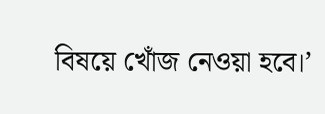বিষয়ে খোঁজ নেওয়া হবে।’